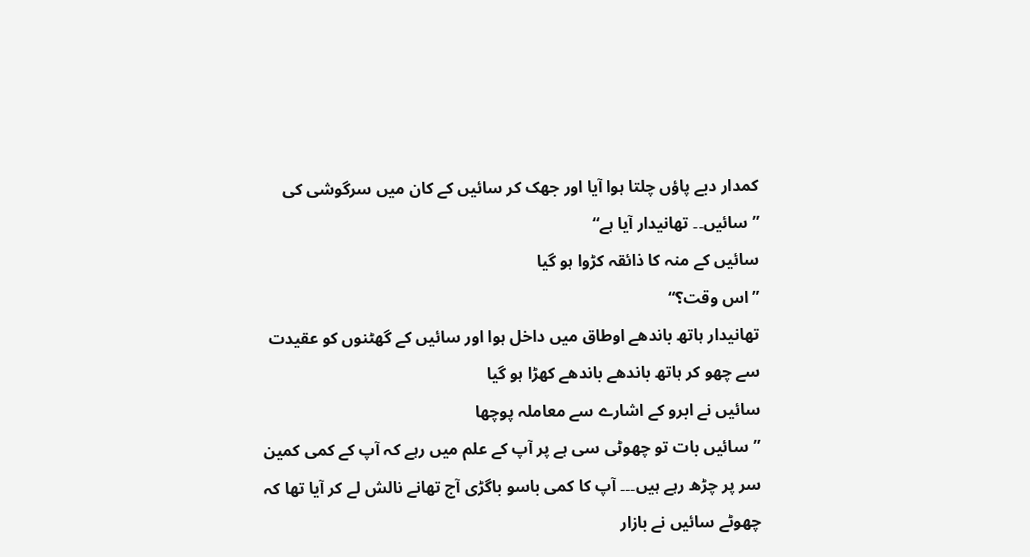کمدار دبے پاؤں چلتا ہوا آیا اور جھک کر سائیں کے کان میں سرگوشی کی ”سائیں۔۔ تھانیدار آیا ہے“
سائیں کے منہ کا ذائقہ کڑوا ہو گیا
”اس وقت؟“
تھانیدار ہاتھ باندھے اوطاق میں داخل ہوا اور سائیں کے گھٹنوں کو عقیدت سے چھو کر ہاتھ باندھے باندھے کھڑا ہو گیا
سائیں نے ابرو کے اشارے سے معاملہ پوچھا
”سائیں بات تو چھوٹی سی ہے پر آپ کے علم میں رہے کہ آپ کے کمی کمین سر پر چڑھ رہے ہیں۔۔۔ آپ کا کمی باسو باگڑی آج تھانے نالش لے کر آیا تھا کہ چھوٹے سائیں نے بازار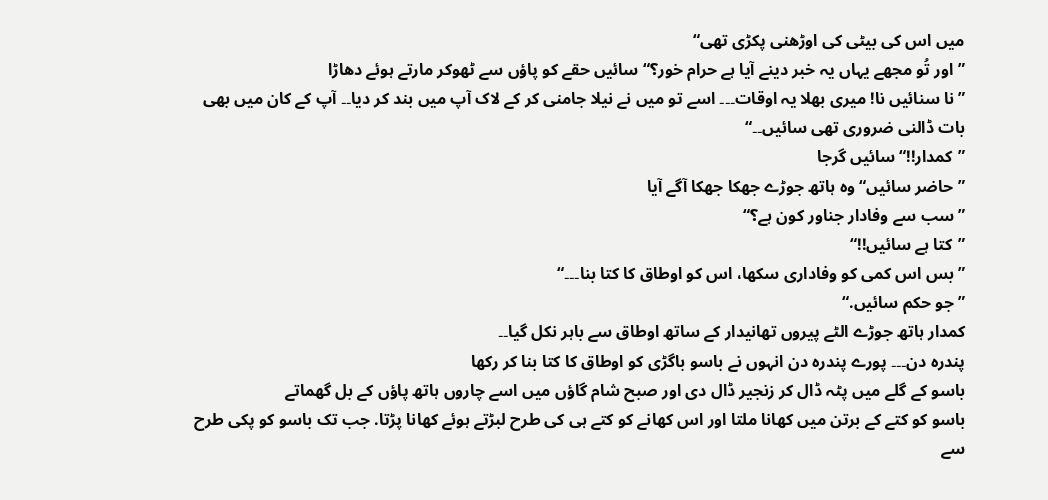میں اس کی بیٹی کی اوڑھنی پکڑی تھی“
”اور تُو مجھے یہاں یہ خبر دینے آیا ہے حرام خور؟“ سائیں حقے کو پاؤں سے ٹھوکر مارتے ہوئے دھاڑا
”نا سنائیں نا! میری بھلا یہ اوقات۔۔۔ اسے تو میں نے نیلا جامنی کر کے لاک آپ میں بند کر دیا۔۔ آپ کے کان میں بھی بات ڈالنی ضروری تھی سائیں۔۔“
”کمدار!!“ سائیں گرجا
”حاضر سائیں“ وہ ہاتھ جوڑے جھکا جھکا آگے آیا
”سب سے وفادار جناور کون ہے؟“
”کتا ہے سائیں!!“
”بس اس کمی کو وفاداری سکھا، اس کو اوطاق کا کتا بنا۔۔۔“
”جو حکم سائیں.“
کمدار ہاتھ جوڑے الٹے پیروں تھانیدار کے ساتھ اوطاق سے باہر نکل گیا۔۔
پندرہ دن۔۔۔ پورے پندرہ دن انہوں نے باسو باگڑی کو اوطاق کا کتا بنا کر رکھا
باسو کے گلے میں پٹہ ڈال کر زنجیر ڈال دی اور صبح شام گاؤں میں اسے چاروں ہاتھ پاؤں کے بل گھماتے
باسو کو کتے کے برتن میں کھانا ملتا اور اس کھانے کو کتے ہی کی طرح لبڑتے ہوئے کھانا پڑتا. جب تک باسو کو پکی طرح سے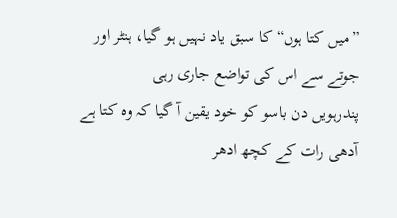”میں کتا ہوں“ کا سبق یاد نہیں ہو گیا، ہنٹر اور جوتے سے اس کی تواضع جاری رہی
پندرہویں دن باسو کو خود یقین آ گیا کہ وہ کتا ہے
آدھی رات کے کچھ ادھر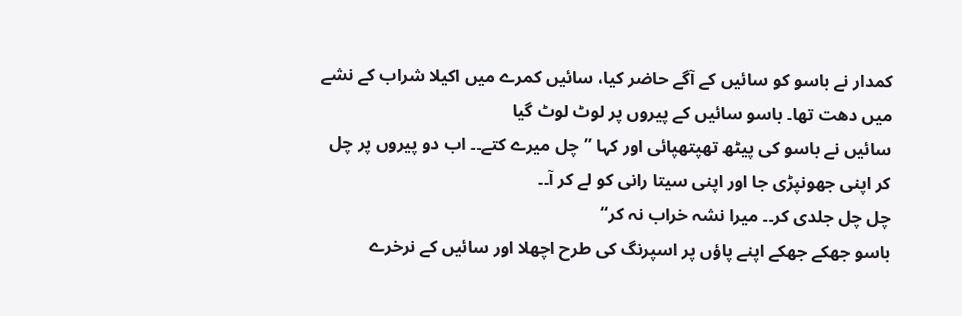کمدار نے باسو کو سائیں کے آگے حاضر کیا، سائیں کمرے میں اکیلا شراب کے نشے میں دھت تھا۔ باسو سائیں کے پیروں پر لوٹ لوٹ گیا
سائیں نے باسو کی پیٹھ تھپتھپائی اور کہا ”چل میرے کتے۔۔ اب دو پیروں پر چل کر اپنی جھونپڑی جا اور اپنی سیتا رانی کو لے کر آ۔۔
چل چل جلدی کر۔۔ میرا نشہ خراب نہ کر“
باسو جھکے جھکے اپنے پاؤں پر اسپرنگ کی طرح اچھلا اور سائیں کے نرخرے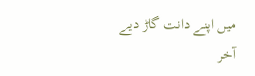میں اپنے دانت گاڑ دیے
آخر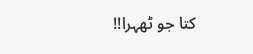کتا جو ٹھہرا!!